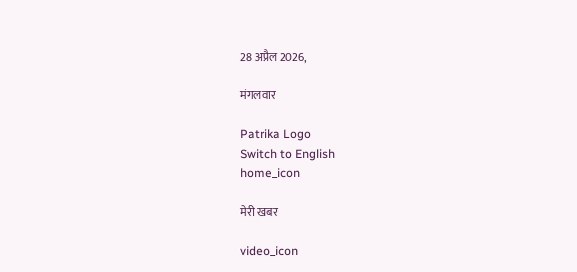28 अप्रैल 2026,

मंगलवार

Patrika Logo
Switch to English
home_icon

मेरी खबर

video_icon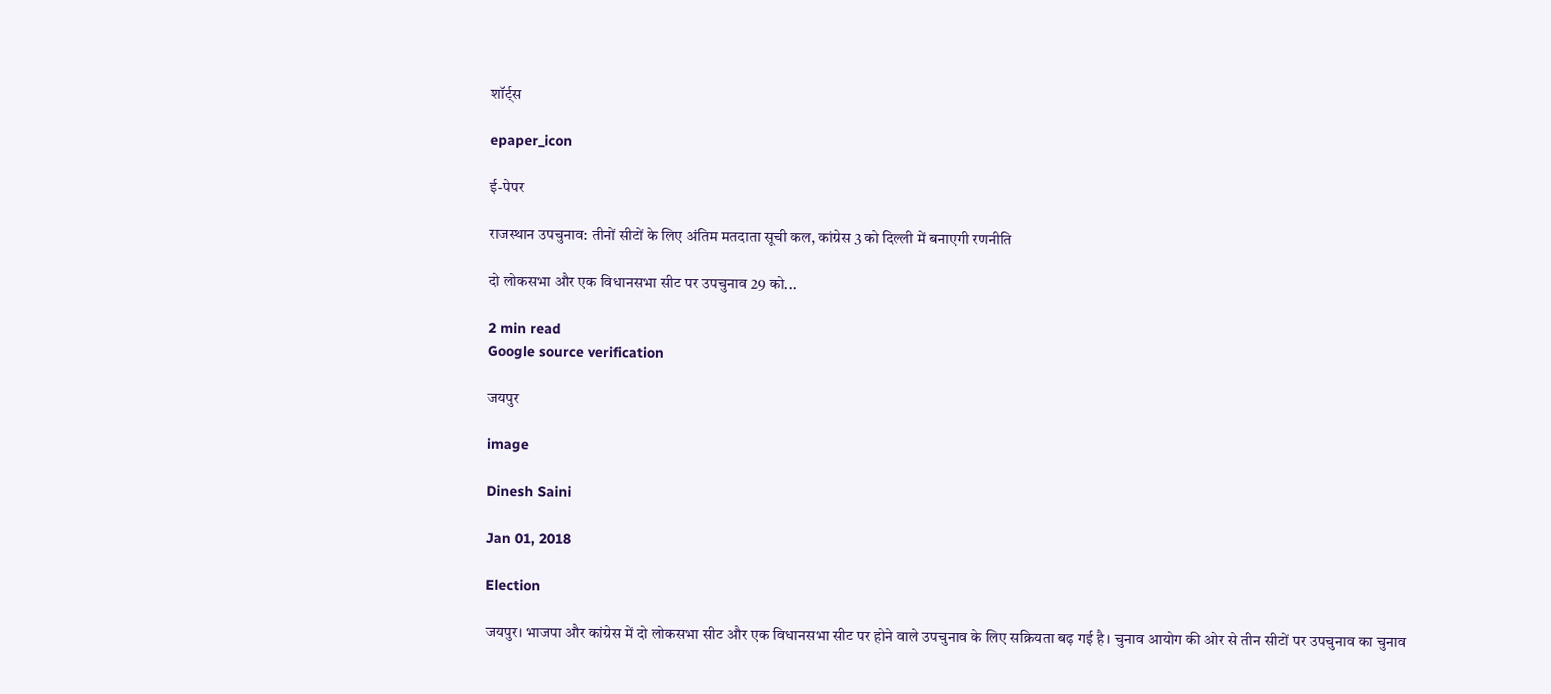शॉर्ट्स

epaper_icon

ई-पेपर

राजस्थान उपचुनाव: तीनों सीटों के लिए अंतिम मतदाता सूची कल, कांग्रेस 3 को दिल्ली में बनाएगी रणनीति

दो लोकसभा और एक विधानसभा सीट पर उपचुनाव 29 को...

2 min read
Google source verification

जयपुर

image

Dinesh Saini

Jan 01, 2018

Election

जयपुर। भाजपा और कांग्रेस में दो लोकसभा सीट और एक विधानसभा सीट पर होने वाले उपचुनाव के लिए सक्रियता बढ़ गई है। चुनाव आयोग की ओर से तीन सीटों पर उपचुनाव का चुनाव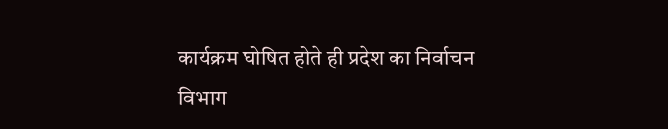कार्यक्रम घोषित होते ही प्रदेश का निर्वाचन विभाग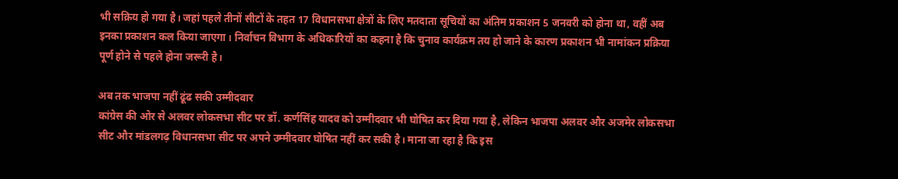भी सक्रिय हो गया है। जहां पहले तीनों सीटों के तहत 17 विधानसभा क्षेत्रों के लिए मतदाता सूचियों का अंतिम प्रकाशन 5 जनवरी को होना था, वहीं अब इनका प्रकाशन कल किया जाएगा। निर्वाचन विभाग के अधिकारियों का कहना है कि चुनाव कार्यक्रम तय हो जाने के कारण प्रकाशन भी नामांकन प्रक्रिया पूर्ण होने से पहले होना जरूरी है।

अब तक भाजपा नहीं ढूंढ सकी उम्मीदवार
कांग्रेस की ओर से अलवर लोकसभा सीट पर डॉ. कर्णसिंह यादव को उम्मीदवार भी घोषित कर दिया गया है, लेकिन भाजपा अलवर और अजमेर लोकसभा सीट और मांडलगढ़ विधानसभा सीट पर अपने उम्मीदवार घोषित नहीं कर सकी है। माना जा रहा है कि इस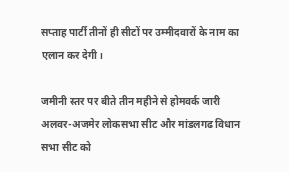सप्ताह पार्टी तीनों ही सीटों पर उम्मीदवारों के नाम का एलान कर देगी।

जमीनी स्तर पर बीते तीन महीने से होमवर्क जारी
अलवर-अजमेर लोकसभा सीट और मांडलगढ विधान सभा सीट को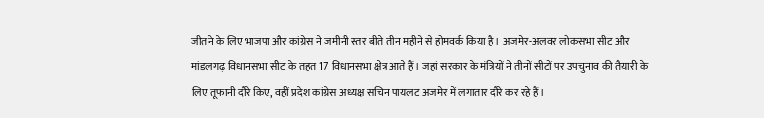जीतने के लिए भाजपा और कांग्रेस ने जमीनी स्तर बीते तीन महीने से होमवर्क किया है। अजमेर-अलवर लोकसभा सीट और मांडलगढ़ विधानसभा सीट के तहत 17 विधानसभा क्षेत्र आते हैं। जहां सरकार के मंत्रियों ने तीनों सीटों पर उपचुनाव की तैयारी के लिए तूफानी दौरे किए, वहीं प्रदेश कांग्रेस अध्यक्ष सचिन पायलट अजमेर में लगातार दौरे कर रहे हैं।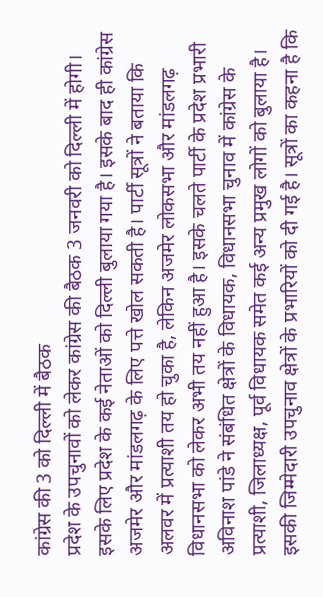कांग्रेस की 3 को दिल्ली में बैठक
प्रदेश के उपचुनावों को लेकर कांग्रेस की बैठक 3 जनवरी को दिल्ली में होगी। इसके लिए प्रदेश के कई नेताओं को दिल्ली बुलाया गया है। इसके बाद ही कांग्रेस अजमेर और मांडलगढ़ के लिए पत्ते खोल सकती है। पार्टी सूत्रों ने बताया कि अलवर में प्रत्याशी तय हो चुका है, लेकिन अजमेर लोकसभा और मांडलगढ़ विधानसभा को लेकर अभी तय नहीं हुआ है। इसके चलते पार्टी के प्रदेश प्रभारी अविनाश पांडे ने संबंधित क्षेत्रों के विधायक, विधानसभा चुनाव में कांग्रेस के प्रत्याशी, जिलाध्यक्ष, पूर्व विधायक समेत कई अन्य प्रमुख लोगों को बुलाया है। इसकी जिम्मेदारी उपचुनाव क्षेत्रों के प्रभारियों को दी गई है। सूत्रों का कहना है कि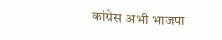कांग्रेस अभी भाजपा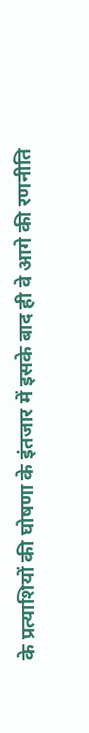के प्रत्याशियों की घोषणा के इंतजार में इसके बाद ही वे आगे की रणनीति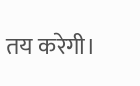तय करेगी।